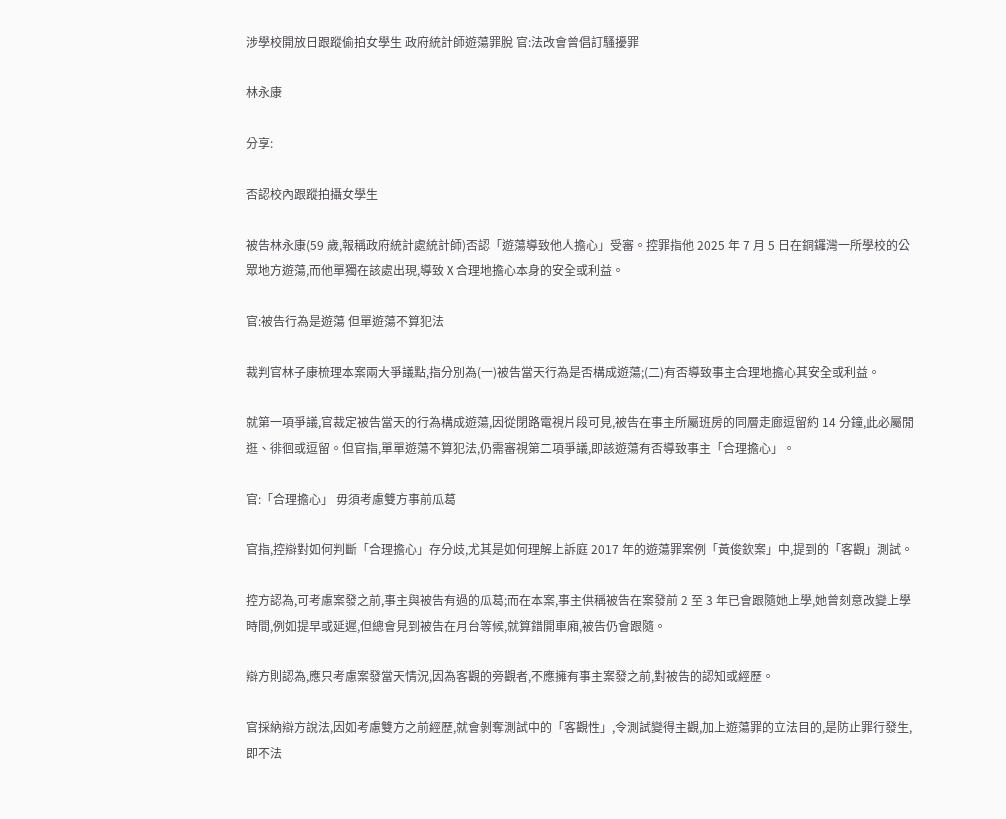涉學校開放日跟蹤偷拍女學生 政府統計師遊蕩罪脫 官:法改會曾倡訂騷擾罪

林永康

分享:

否認校內跟蹤拍攝女學生

被告林永康(59 歲,報稱政府統計處統計師)否認「遊蕩導致他人擔心」受審。控罪指他 2025 年 7 月 5 日在銅鑼灣一所學校的公眾地方遊蕩,而他單獨在該處出現,導致 X 合理地擔心本身的安全或利益。

官:被告行為是遊蕩 但單遊蕩不算犯法

裁判官林子康梳理本案兩大爭議點,指分別為(一)被告當天行為是否構成遊蕩;(二)有否導致事主合理地擔心其安全或利益。

就第一項爭議,官裁定被告當天的行為構成遊蕩,因從閉路電視片段可見,被告在事主所屬班房的同層走廊逗留約 14 分鐘,此必屬閒逛、徘徊或逗留。但官指,單單遊蕩不算犯法,仍需審視第二項爭議,即該遊蕩有否導致事主「合理擔心」。

官:「合理擔心」 毋須考慮雙方事前瓜葛

官指,控辯對如何判斷「合理擔心」存分歧,尤其是如何理解上訴庭 2017 年的遊蕩罪案例「黃俊欽案」中,提到的「客觀」測試。

控方認為,可考慮案發之前,事主與被告有過的瓜葛;而在本案,事主供稱被告在案發前 2 至 3 年已會跟隨她上學,她曾刻意改變上學時間,例如提早或延遲,但總會見到被告在月台等候,就算錯開車廂,被告仍會跟隨。

辯方則認為,應只考慮案發當天情況,因為客觀的旁觀者,不應擁有事主案發之前,對被告的認知或經歷。

官採納辯方說法,因如考慮雙方之前經歷,就會剝奪測試中的「客觀性」,令測試變得主觀,加上遊蕩罪的立法目的,是防止罪行發生,即不法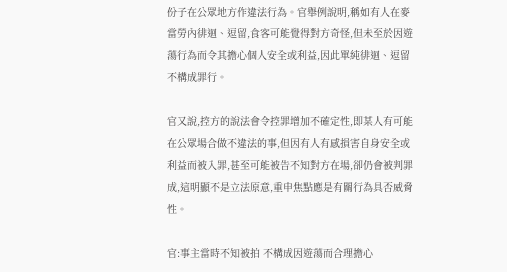份子在公眾地方作違法行為。官舉例說明,稱如有人在麥當勞內徘迴、逗留,食客可能覺得對方奇怪,但未至於因遊蕩行為而令其擔心個人安全或利益,因此單純徘迴、逗留不構成罪行。

官又說,控方的說法會令控罪增加不確定性,即某人有可能在公眾場合做不違法的事,但因有人有感損害自身安全或利益而被入罪,甚至可能被告不知對方在場,卻仍會被判罪成,這明顯不是立法原意,重申焦點應是有關行為具否威脅性。

官:事主當時不知被拍 不構成因遊蕩而合理擔心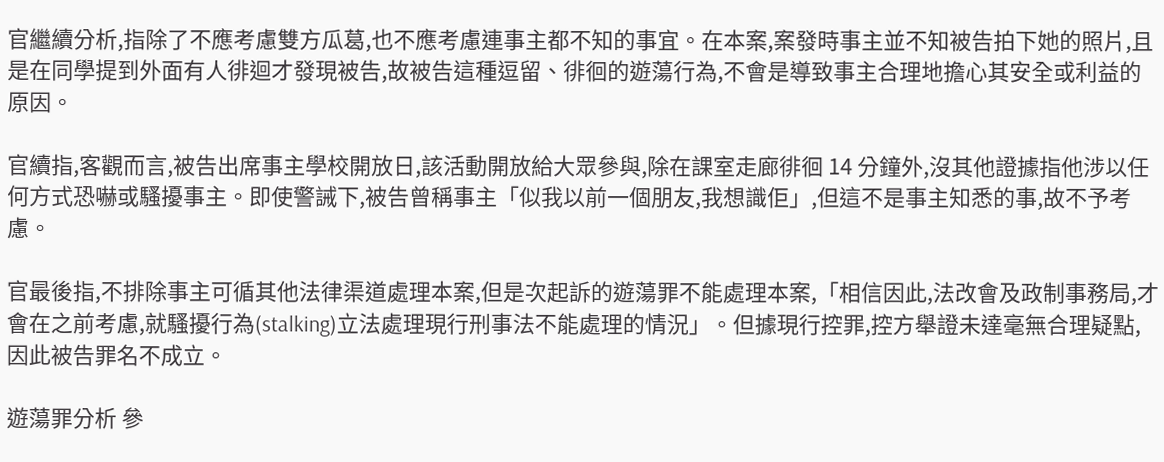官繼續分析,指除了不應考慮雙方瓜葛,也不應考慮連事主都不知的事宜。在本案,案發時事主並不知被告拍下她的照片,且是在同學提到外面有人徘迴才發現被告,故被告這種逗留、徘徊的遊蕩行為,不會是導致事主合理地擔心其安全或利益的原因。

官續指,客觀而言,被告出席事主學校開放日,該活動開放給大眾參與,除在課室走廊徘徊 14 分鐘外,沒其他證據指他涉以任何方式恐嚇或騷擾事主。即使警誡下,被告曾稱事主「似我以前一個朋友,我想識佢」,但這不是事主知悉的事,故不予考慮。

官最後指,不排除事主可循其他法律渠道處理本案,但是次起訴的遊蕩罪不能處理本案,「相信因此,法改會及政制事務局,才會在之前考慮,就騷擾行為(stalking)立法處理現行刑事法不能處理的情況」。但據現行控罪,控方舉證未達毫無合理疑點,因此被告罪名不成立。

遊蕩罪分析 參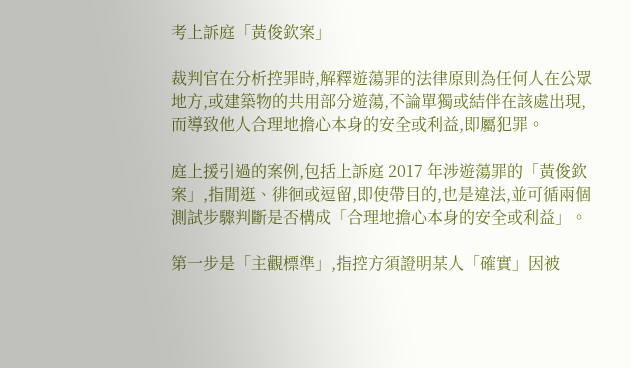考上訴庭「黃俊欽案」

裁判官在分析控罪時,解釋遊蕩罪的法律原則為任何人在公眾地方,或建築物的共用部分遊蕩,不論單獨或結伴在該處出現,而導致他人合理地擔心本身的安全或利益,即屬犯罪。

庭上援引過的案例,包括上訴庭 2017 年涉遊蕩罪的「黃俊欽案」,指閒逛、徘徊或逗留,即使帶目的,也是違法,並可循兩個測試步驟判斷是否構成「合理地擔心本身的安全或利益」。

第一步是「主觀標準」,指控方須證明某人「確實」因被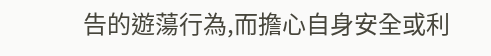告的遊蕩行為,而擔心自身安全或利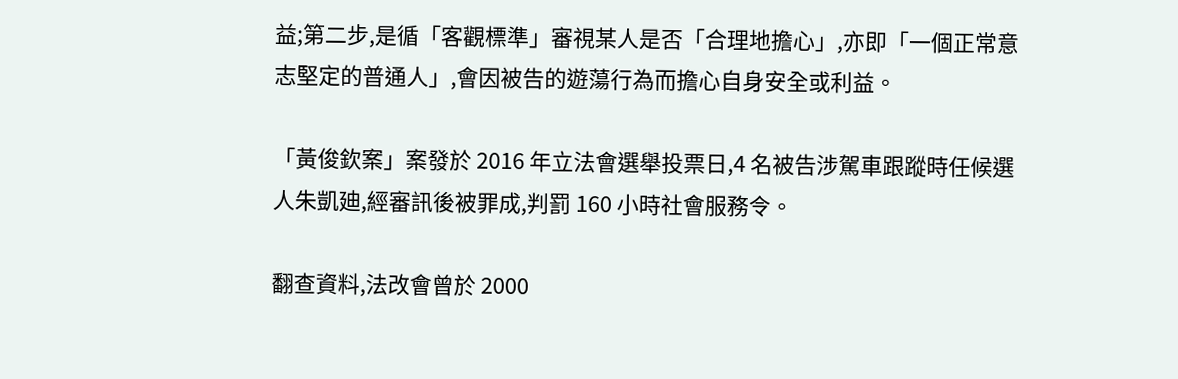益;第二步,是循「客觀標準」審視某人是否「合理地擔心」,亦即「一個正常意志堅定的普通人」,會因被告的遊蕩行為而擔心自身安全或利益。

「黃俊欽案」案發於 2016 年立法會選舉投票日,4 名被告涉駕車跟蹤時任候選人朱凱廸,經審訊後被罪成,判罰 160 小時社會服務令。

翻查資料,法改會曾於 2000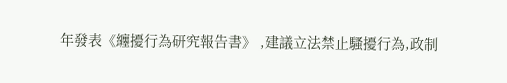年發表《纏擾行為研究報告書》 ,建議立法禁止騷擾行為,政制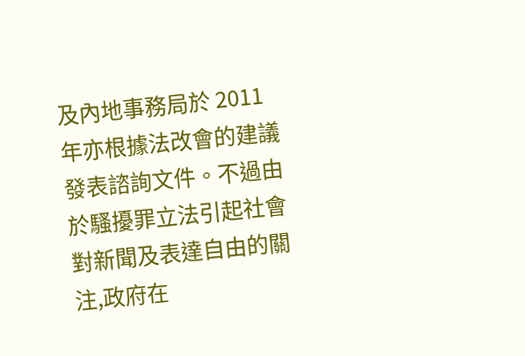及內地事務局於 2011 年亦根據法改會的建議發表諮詢文件。不過由於騷擾罪立法引起社會對新聞及表達自由的關注,政府在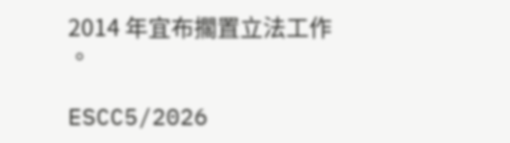2014 年宜布擱置立法工作 。

ESCC5/2026